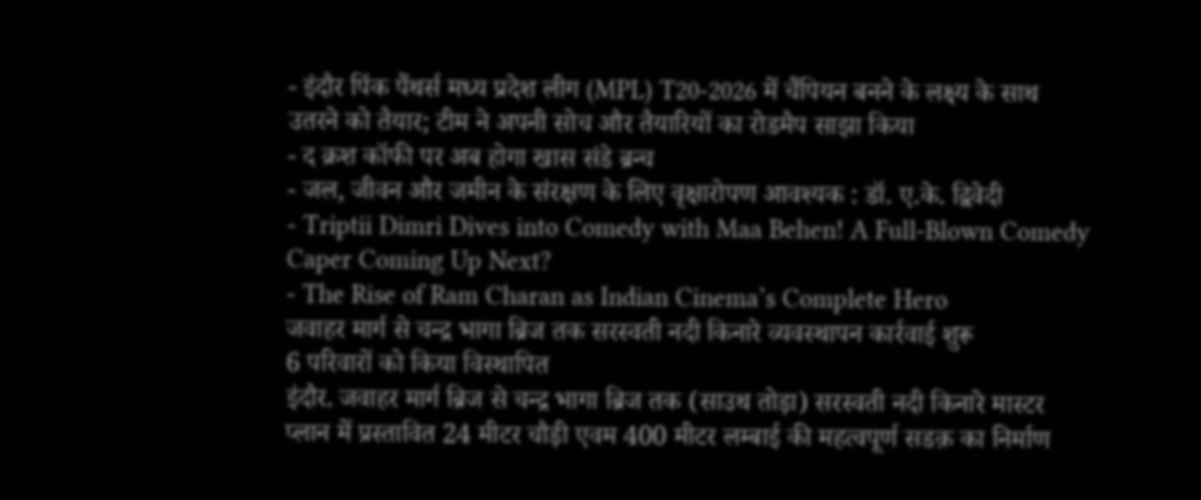- इंदौर पिंक पैंथर्स मध्य प्रदेश लीग (MPL) T20-2026 में चैंपियन बनने के लक्ष्य के साथ उतरने को तैयार; टीम ने अपनी सोच और तैयारियों का रोडमैप साझा किया
- द क्रश कॉफी पर अब होगा खास संडे ब्रन्च
- जल, जीवन और जमीन के संरक्षण के लिए वृक्षारोपण आवश्यक : डॉ. ए.के. द्विवेदी
- Triptii Dimri Dives into Comedy with Maa Behen! A Full-Blown Comedy Caper Coming Up Next?
- The Rise of Ram Charan as Indian Cinema’s Complete Hero
जवाहर मार्ग से चन्द्र भागा ब्रिज तक सरस्वती नदी किनारे व्यवस्थापन कार्रवाई शुरू
6 परिवारों को किया विस्थापित
इंदौर. जवाहर मार्ग ब्रिज से चन्द्र भागा ब्रिज तक (साउथ तोड़ा) सरस्वती नदी किनारे मास्टर प्लान में प्रस्तावित 24 मीटर चौड़ी एवम 400 मीटर लम्बाई की महत्वपूर्ण सडक़ का निर्माण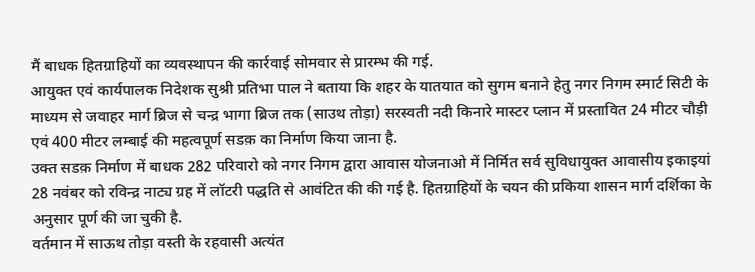मैं बाधक हितग्राहियों का व्यवस्थापन की कार्रवाई सोमवार से प्रारम्भ की गई.
आयुक्त एवं कार्यपालक निदेशक सुश्री प्रतिभा पाल ने बताया कि शहर के यातयात को सुगम बनाने हेतु नगर निगम स्मार्ट सिटी के माध्यम से जवाहर मार्ग ब्रिज से चन्द्र भागा ब्रिज तक (साउथ तोड़ा) सरस्वती नदी किनारे मास्टर प्लान में प्रस्तावित 24 मीटर चौड़ी एवं 400 मीटर लम्बाई की महत्वपूर्ण सडक़ का निर्माण किया जाना है.
उक्त सडक़ निर्माण में बाधक 282 परिवारो को नगर निगम द्वारा आवास योजनाओ में निर्मित सर्व सुविधायुक्त आवासीय इकाइयां 28 नवंबर को रविन्द्र नाट्य ग्रह में लॉटरी पद्धति से आवंटित की की गई है. हितग्राहियों के चयन की प्रकिया शासन मार्ग दर्शिका के अनुसार पूर्ण की जा चुकी है.
वर्तमान में साऊथ तोड़ा वस्ती के रहवासी अत्यंत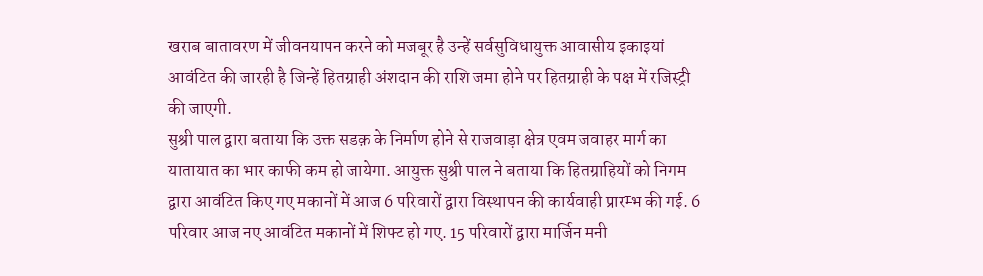खराब बातावरण में जीवनयापन करने को मजबूर है उन्हें सर्वसुविधायुक्त आवासीय इकाइयां आवंटित की जारही है जिन्हें हितग्राही अंशदान की राशि जमा होने पर हितग्राही के पक्ष में रजिस्ट्री की जाएगी.
सुश्री पाल द्वारा बताया कि उक्त सडक़ के निर्माण होने से राजवाड़ा क्षेत्र एवम जवाहर मार्ग का यातायात का भार काफी कम हो जायेगा. आयुक्त सुश्री पाल ने बताया कि हितग्राहियों को निगम द्वारा आवंटित किए गए मकानों में आज 6 परिवारों द्वारा विस्थापन की कार्यवाही प्रारम्भ की गई. 6 परिवार आज नए आवंटित मकानों में शिफ्ट हो गए. 15 परिवारों द्वारा मार्जिन मनी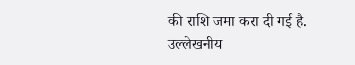की राशि जमा करा दी गई है.
उल्लेखनीय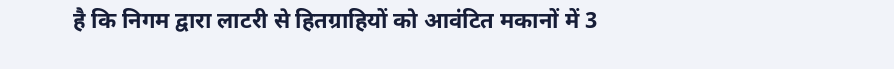है कि निगम द्वारा लाटरी से हितग्राहियों को आवंटित मकानों में 3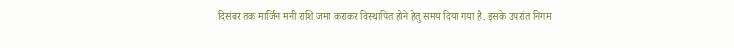दिसंबर तक मार्जिन मनी राशि जमा कराकर विस्थापित होने हेतु समय दिया गया है. इसके उपरांत निगम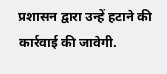प्रशासन द्वारा उन्हें हटाने की कार्रवाई की जावेगी.